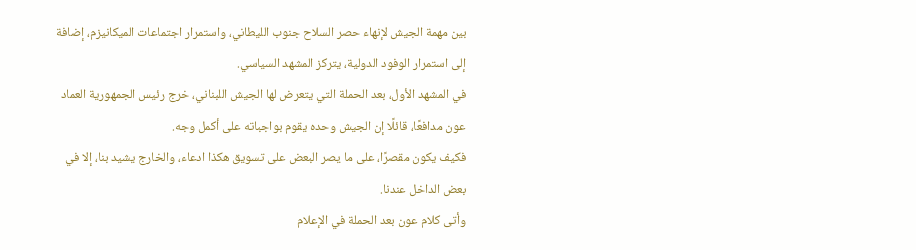بين مهمة الجيش لإنهاء حصر السلاح جنوب الليطاني، واستمرار اجتماعات الميكانيزم، إضافة إلى استمرار الوفود الدولية، يتركز المشهد السياسي.
في المشهد الأول، بعد الحملة التي يتعرض لها الجيش اللبناني، خرج رئيس الجمهورية العماد عون مدافعًا، قائلًا إن الجيش وحده يقوم بواجباته على أكمل وجه.
فكيف يكون مقصرًا، على ما يصر البعض على تسويق هكذا ادعاء، والخارج يشيد بنا، إلا في بعض الداخل عندنا.
وأتى كلام عون بعد الحملة في الإعلام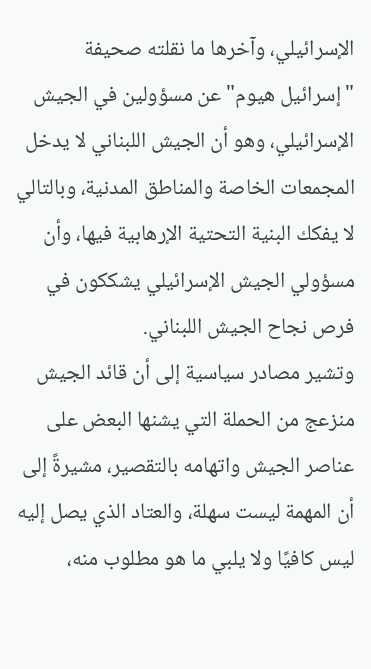الإسرائيلي، وآخرها ما نقلته صحيفة "إسرائيل هيوم" عن مسؤولين في الجيش الإسرائيلي، وهو أن الجيش اللبناني لا يدخل المجمعات الخاصة والمناطق المدنية، وبالتالي لا يفكك البنية التحتية الإرهابية فيها، وأن مسؤولي الجيش الإسرائيلي يشككون في فرص نجاح الجيش اللبناني.
وتشير مصادر سياسية إلى أن قائد الجيش منزعج من الحملة التي يشنها البعض على عناصر الجيش واتهامه بالتقصير، مشيرةً إلى أن المهمة ليست سهلة، والعتاد الذي يصل إليه ليس كافيًا ولا يلبي ما هو مطلوب منه،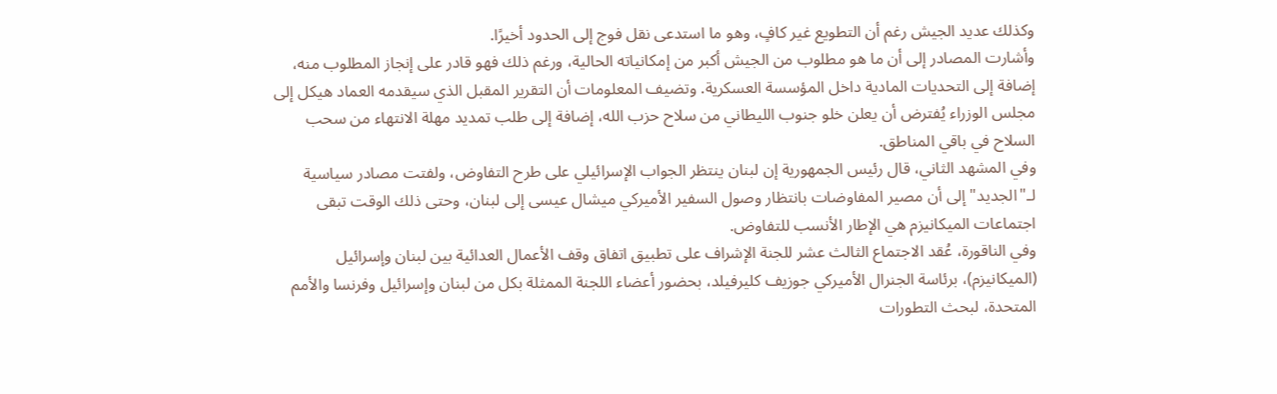وكذلك عديد الجيش رغم أن التطويع غير كافٍ، وهو ما استدعى نقل فوج إلى الحدود أخيرًا.
وأشارت المصادر إلى أن ما هو مطلوب من الجيش أكبر من إمكانياته الحالية، ورغم ذلك فهو قادر على إنجاز المطلوب منه، إضافة إلى التحديات المادية داخل المؤسسة العسكرية. وتضيف المعلومات أن التقرير المقبل الذي سيقدمه العماد هيكل إلى مجلس الوزراء يُفترض أن يعلن خلو جنوب الليطاني من سلاح حزب الله، إضافة إلى طلب تمديد مهلة الانتهاء من سحب السلاح في باقي المناطق.
وفي المشهد الثاني، قال رئيس الجمهورية إن لبنان ينتظر الجواب الإسرائيلي على طرح التفاوض، ولفتت مصادر سياسية لـ"الجديد" إلى أن مصير المفاوضات بانتظار وصول السفير الأميركي ميشال عيسى إلى لبنان، وحتى ذلك الوقت تبقى اجتماعات الميكانيزم هي الإطار الأنسب للتفاوض.
وفي الناقورة، عُقد الاجتماع الثالث عشر للجنة الإشراف على تطبيق اتفاق وقف الأعمال العدائية بين لبنان وإسرائيل (الميكانيزم)، برئاسة الجنرال الأميركي جوزيف كليرفيلد، بحضور أعضاء اللجنة الممثلة بكل من لبنان وإسرائيل وفرنسا والأمم المتحدة، لبحث التطورات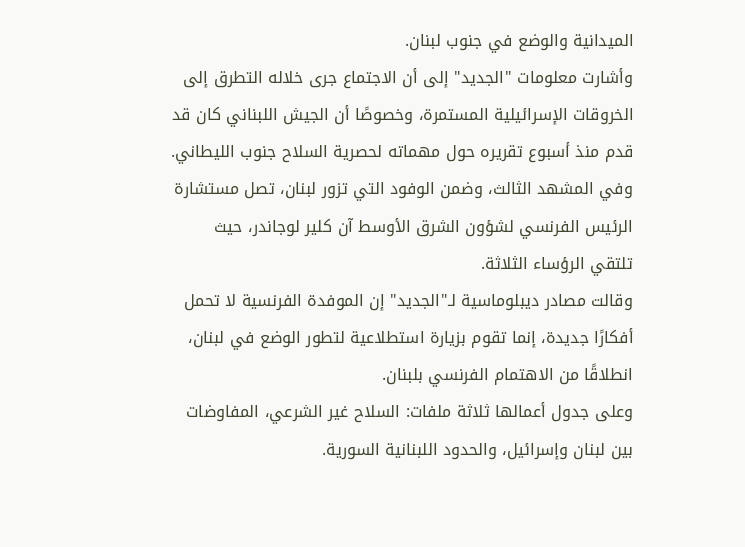الميدانية والوضع في جنوب لبنان.
وأشارت معلومات "الجديد" إلى أن الاجتماع جرى خلاله التطرق إلى الخروقات الإسرائيلية المستمرة، وخصوصًا أن الجيش اللبناني كان قد قدم منذ أسبوع تقريره حول مهماته لحصرية السلاح جنوب الليطاني.
وفي المشهد الثالث، وضمن الوفود التي تزور لبنان، تصل مستشارة الرئيس الفرنسي لشؤون الشرق الأوسط آن كلير لوجاندر، حيث تلتقي الرؤساء الثلاثة.
وقالت مصادر ديبلوماسية لـ"الجديد" إن الموفدة الفرنسية لا تحمل أفكارًا جديدة، إنما تقوم بزيارة استطلاعية لتطور الوضع في لبنان، انطلاقًا من الاهتمام الفرنسي بلبنان.
وعلى جدول أعمالها ثلاثة ملفات: السلاح غير الشرعي، المفاوضات بين لبنان وإسرائيل، والحدود اللبنانية السورية.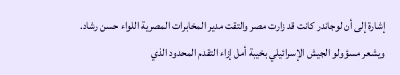إشارة إلى أن لوجاندر كانت قد زارت مصر والتقت مدير المخابرات المصرية اللواء حسن رشاد.
ويشعر مسؤولو الجيش الإسرائيلي بخيبة أمل إزاء التقدم المحدود الذي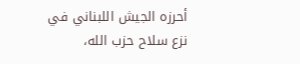أحرزه الجيش اللبناني في نزع سلاح حزب الله،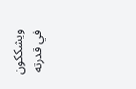ويشككون في قدرته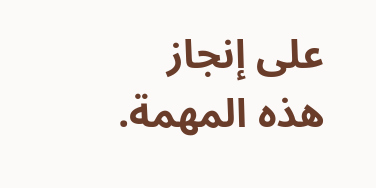على إنجاز هذه المهمة.